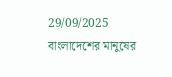29/09/2025
বাংলাদেশের মানুষের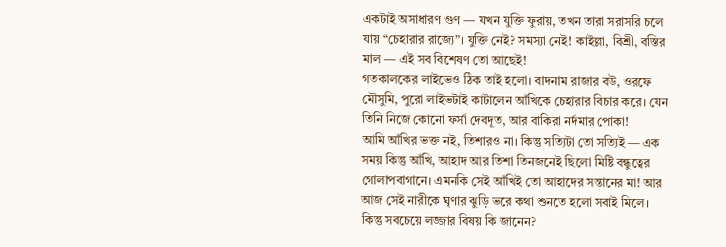একটাই অসাধারণ গুণ — যখন যুক্তি ফুরায়, তখন তারা সরাসরি চলে যায় “চেহারার রাজ্যে”। যুক্তি নেই? সমস্যা নেই! কাইল্লা, বিশ্রী, বস্তির মাল — এই সব বিশেষণ তো আছেই!
গতকালকের লাইভেও ঠিক তাই হলো। বাদনাম রাজার বউ, ওরফে মৌসুমি, পুরো লাইভটাই কাটালেন আঁখিকে চেহারার বিচার করে। যেন তিনি নিজে কোনো ফর্সা দেবদূত, আর বাকিরা নর্দমার পোকা!
আমি আঁখির ভক্ত নই, তিশারও না। কিন্তু সত্যিটা তো সত্যিই — এক সময় কিন্তু আঁখি, আহাদ আর তিশা তিনজনেই ছিলো মিষ্টি বন্ধুত্বের গোলাপবাগানে। এমনকি সেই আঁখিই তো আহাদের সন্তানের মা! আর আজ সেই নারীকে ঘৃণার ঝুড়ি ভরে কথা শুনতে হলো সবাই মিলে।
কিন্তু সবচেয়ে লজ্জার বিষয় কি জানেন?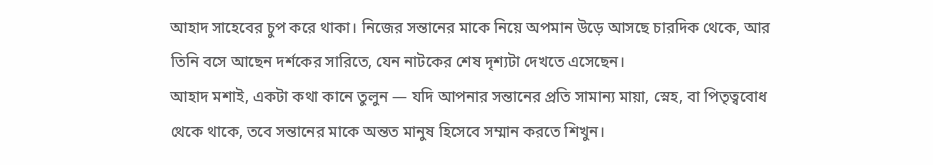আহাদ সাহেবের চুপ করে থাকা। নিজের সন্তানের মাকে নিয়ে অপমান উড়ে আসছে চারদিক থেকে, আর তিনি বসে আছেন দর্শকের সারিতে, যেন নাটকের শেষ দৃশ্যটা দেখতে এসেছেন।
আহাদ মশাই, একটা কথা কানে তুলুন — যদি আপনার সন্তানের প্রতি সামান্য মায়া, স্নেহ, বা পিতৃত্ববোধ থেকে থাকে, তবে সন্তানের মাকে অন্তত মানুষ হিসেবে সম্মান করতে শিখুন।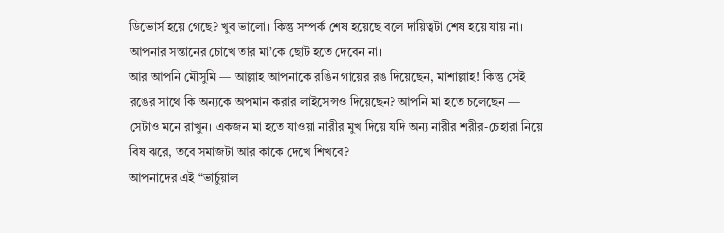ডিভোর্স হয়ে গেছে? খুব ভালো। কিন্তু সম্পর্ক শেষ হয়েছে বলে দায়িত্বটা শেষ হয়ে যায় না। আপনার সন্তানের চোখে তার মা’কে ছোট হতে দেবেন না।
আর আপনি মৌসুমি — আল্লাহ আপনাকে রঙিন গায়ের রঙ দিয়েছেন, মাশাল্লাহ! কিন্তু সেই রঙের সাথে কি অন্যকে অপমান করার লাইসেন্সও দিয়েছেন? আপনি মা হতে চলেছেন — সেটাও মনে রাখুন। একজন মা হতে যাওয়া নারীর মুখ দিয়ে যদি অন্য নারীর শরীর-চেহারা নিয়ে বিষ ঝরে, তবে সমাজটা আর কাকে দেখে শিখবে?
আপনাদের এই “ভার্চুয়াল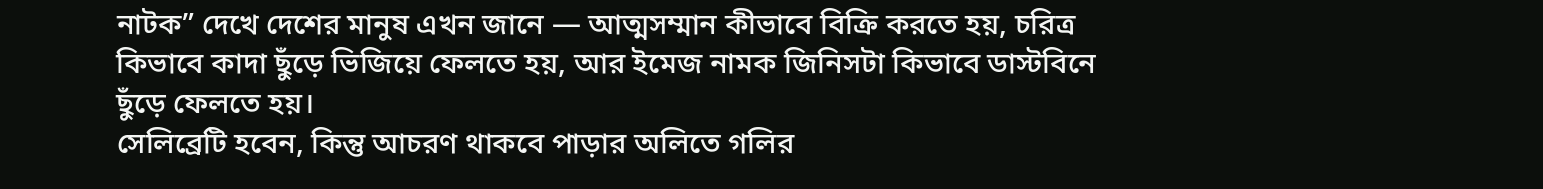নাটক” দেখে দেশের মানুষ এখন জানে — আত্মসম্মান কীভাবে বিক্রি করতে হয়, চরিত্র কিভাবে কাদা ছুঁড়ে ভিজিয়ে ফেলতে হয়, আর ইমেজ নামক জিনিসটা কিভাবে ডাস্টবিনে ছুঁড়ে ফেলতে হয়।
সেলিব্রেটি হবেন, কিন্তু আচরণ থাকবে পাড়ার অলিতে গলির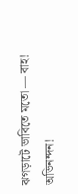ঝগড়াটে ভাবিতে মতো — বাহ!
অভিনন্দন!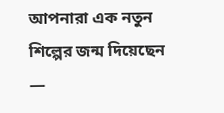আপনারা এক নতুন শিল্পের জন্ম দিয়েছেন —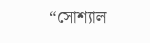“সোশ্যাল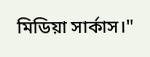মিডিয়া সার্কাস।"